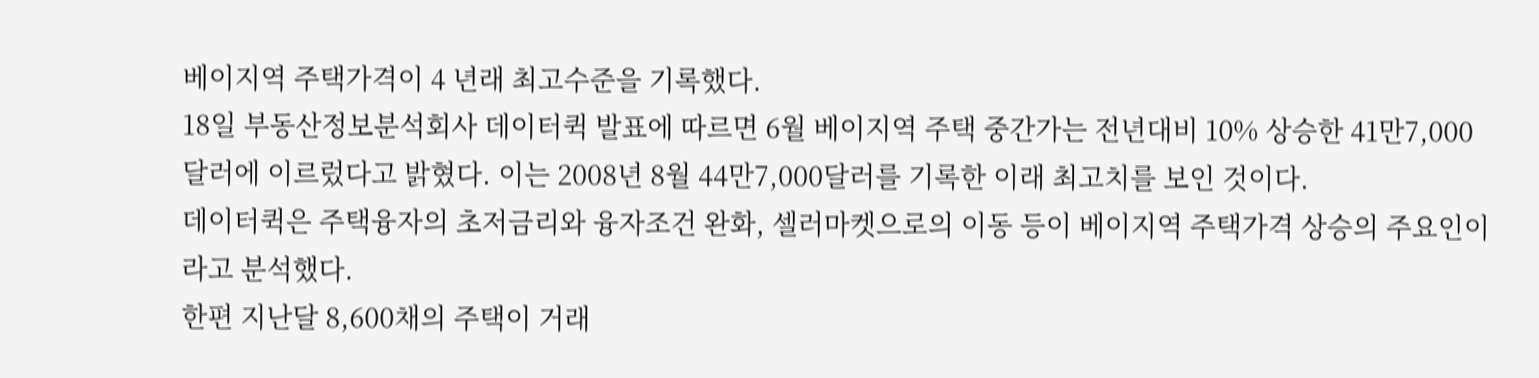베이지역 주택가격이 4 년래 최고수준을 기록했다.
18일 부동산정보분석회사 데이터퀵 발표에 따르면 6월 베이지역 주택 중간가는 전년대비 10% 상승한 41만7,000달러에 이르렀다고 밝혔다. 이는 2008년 8월 44만7,000달러를 기록한 이래 최고치를 보인 것이다.
데이터퀵은 주택융자의 초저금리와 융자조건 완화, 셀러마켓으로의 이동 등이 베이지역 주택가격 상승의 주요인이라고 분석했다.
한편 지난달 8,600채의 주택이 거래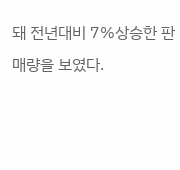돼 전년대비 7%상승한 판매량을 보였다.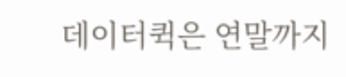데이터퀵은 연말까지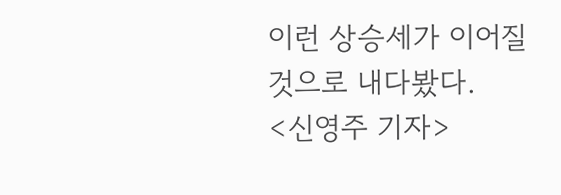이런 상승세가 이어질 것으로 내다봤다.
<신영주 기자>